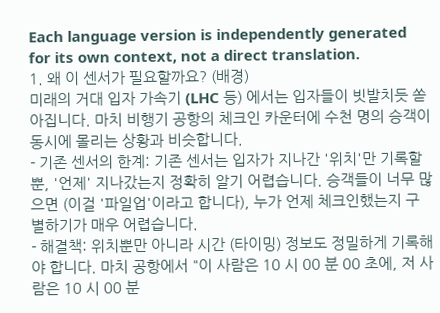Each language version is independently generated for its own context, not a direct translation.
1. 왜 이 센서가 필요할까요? (배경)
미래의 거대 입자 가속기 (LHC 등) 에서는 입자들이 빗발치듯 쏟아집니다. 마치 비행기 공항의 체크인 카운터에 수천 명의 승객이 동시에 몰리는 상황과 비슷합니다.
- 기존 센서의 한계: 기존 센서는 입자가 지나간 '위치'만 기록할 뿐, '언제' 지나갔는지 정확히 알기 어렵습니다. 승객들이 너무 많으면 (이걸 '파일업'이라고 합니다), 누가 언제 체크인했는지 구별하기가 매우 어렵습니다.
- 해결책: 위치뿐만 아니라 시간 (타이밍) 정보도 정밀하게 기록해야 합니다. 마치 공항에서 "이 사람은 10 시 00 분 00 초에, 저 사람은 10 시 00 분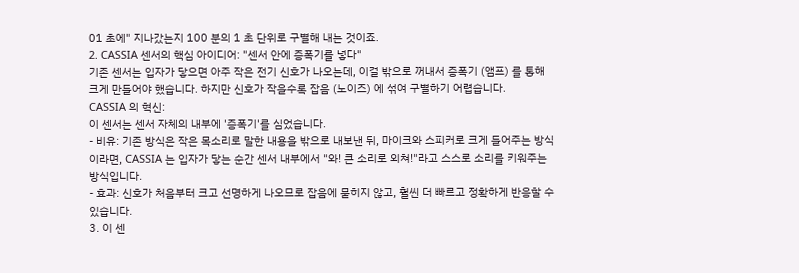01 초에" 지나갔는지 100 분의 1 초 단위로 구별해 내는 것이죠.
2. CASSIA 센서의 핵심 아이디어: "센서 안에 증폭기를 넣다"
기존 센서는 입자가 닿으면 아주 작은 전기 신호가 나오는데, 이걸 밖으로 꺼내서 증폭기 (앰프) 를 통해 크게 만들어야 했습니다. 하지만 신호가 작을수록 잡음 (노이즈) 에 섞여 구별하기 어렵습니다.
CASSIA 의 혁신:
이 센서는 센서 자체의 내부에 '증폭기'를 심었습니다.
- 비유: 기존 방식은 작은 목소리로 말한 내용을 밖으로 내보낸 뒤, 마이크와 스피커로 크게 들어주는 방식이라면, CASSIA 는 입자가 닿는 순간 센서 내부에서 "와! 큰 소리로 외쳐!"라고 스스로 소리를 키워주는 방식입니다.
- 효과: 신호가 처음부터 크고 선명하게 나오므로 잡음에 묻히지 않고, 훨씬 더 빠르고 정확하게 반응할 수 있습니다.
3. 이 센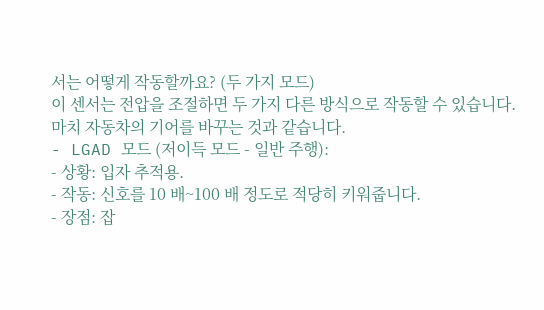서는 어떻게 작동할까요? (두 가지 모드)
이 센서는 전압을 조절하면 두 가지 다른 방식으로 작동할 수 있습니다. 마치 자동차의 기어를 바꾸는 것과 같습니다.
- LGAD 모드 (저이득 모드 - 일반 주행):
- 상황: 입자 추적용.
- 작동: 신호를 10 배~100 배 정도로 적당히 키워줍니다.
- 장점: 잡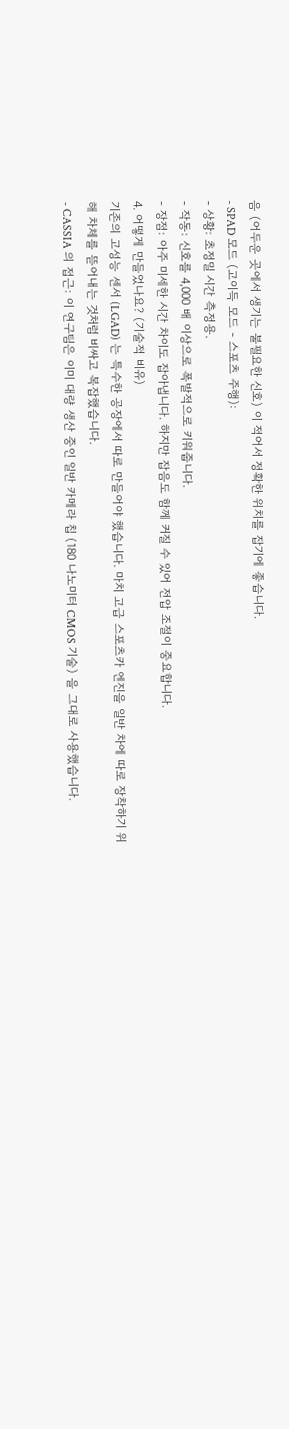음 (어두운 곳에서 생기는 불필요한 신호) 이 적어서 정확한 위치를 잡기에 좋습니다.
- SPAD 모드 (고이득 모드 - 스포츠 주행):
- 상황: 초정밀 시간 측정용.
- 작동: 신호를 4,000 배 이상으로 폭발적으로 키워줍니다.
- 장점: 아주 미세한 시간 차이도 잡아냅니다. 하지만 잡음도 함께 커질 수 있어 전압 조절이 중요합니다.
4. 어떻게 만들었나요? (기술적 비유)
기존의 고성능 센서 (LGAD) 는 특수한 공장에서 따로 만들어야 했습니다. 마치 고급 스포츠카 엔진을 일반 차에 따로 장착하기 위해 차체를 뜯어내는 것처럼 비싸고 복잡했습니다.
- CASSIA 의 접근: 이 연구팀은 이미 대량 생산 중인 일반 카메라 칩 (180 나노미터 CMOS 기술) 을 그대로 사용했습니다.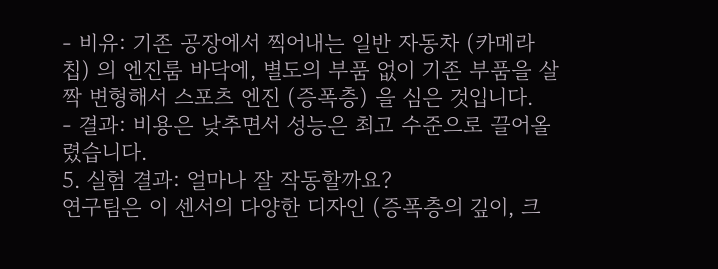- 비유: 기존 공장에서 찍어내는 일반 자동차 (카메라 칩) 의 엔진룸 바닥에, 별도의 부품 없이 기존 부품을 살짝 변형해서 스포츠 엔진 (증폭층) 을 심은 것입니다.
- 결과: 비용은 낮추면서 성능은 최고 수준으로 끌어올렸습니다.
5. 실험 결과: 얼마나 잘 작동할까요?
연구팀은 이 센서의 다양한 디자인 (증폭층의 깊이, 크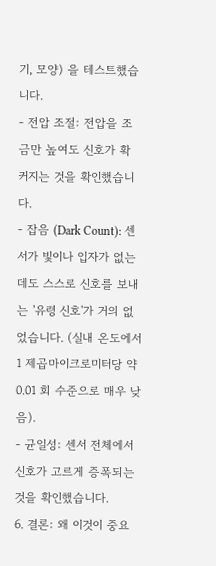기, 모양) 을 테스트했습니다.
- 전압 조절: 전압을 조금만 높여도 신호가 확 커지는 것을 확인했습니다.
- 잡음 (Dark Count): 센서가 빛이나 입자가 없는데도 스스로 신호를 보내는 '유령 신호'가 거의 없었습니다. (실내 온도에서 1 제곱마이크로미터당 약 0.01 회 수준으로 매우 낮음).
- 균일성: 센서 전체에서 신호가 고르게 증폭되는 것을 확인했습니다.
6. 결론: 왜 이것이 중요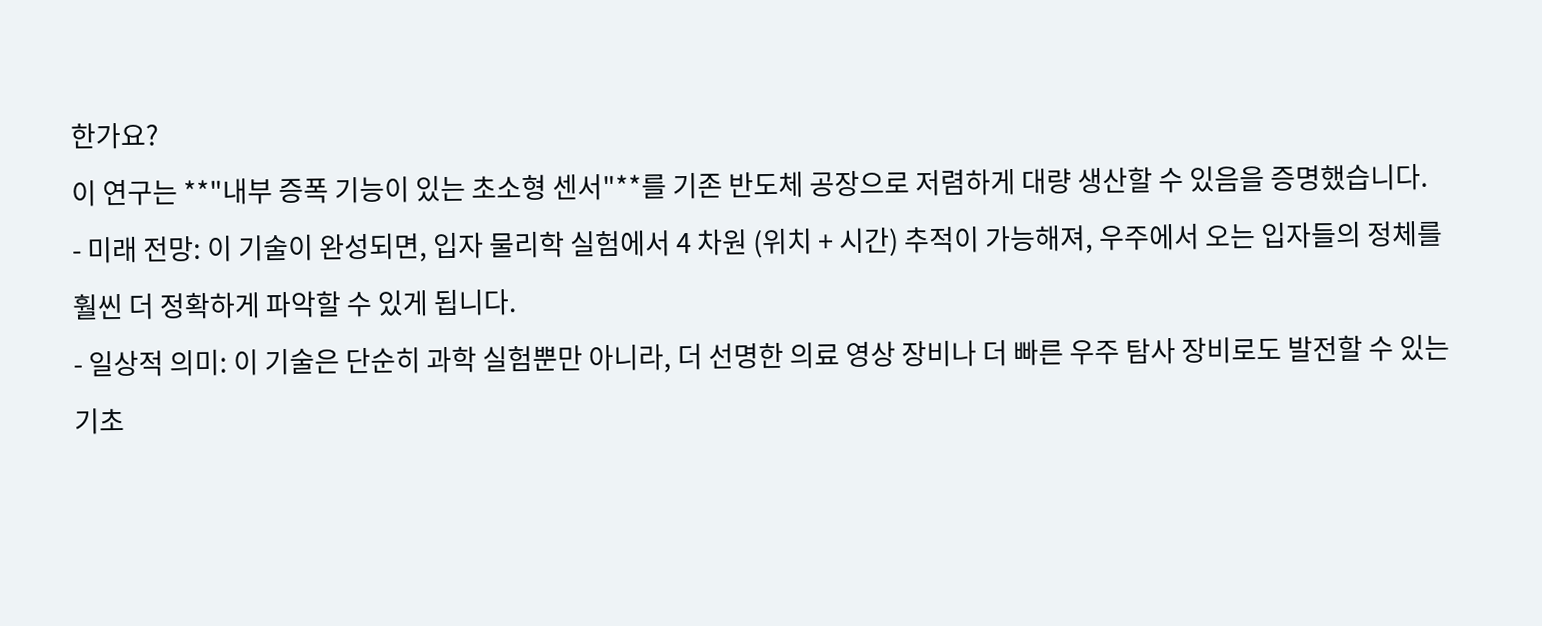한가요?
이 연구는 **"내부 증폭 기능이 있는 초소형 센서"**를 기존 반도체 공장으로 저렴하게 대량 생산할 수 있음을 증명했습니다.
- 미래 전망: 이 기술이 완성되면, 입자 물리학 실험에서 4 차원 (위치 + 시간) 추적이 가능해져, 우주에서 오는 입자들의 정체를 훨씬 더 정확하게 파악할 수 있게 됩니다.
- 일상적 의미: 이 기술은 단순히 과학 실험뿐만 아니라, 더 선명한 의료 영상 장비나 더 빠른 우주 탐사 장비로도 발전할 수 있는 기초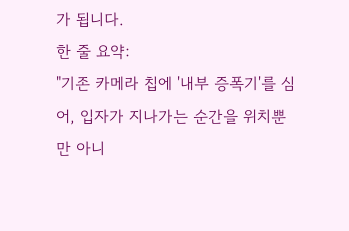가 됩니다.
한 줄 요약:
"기존 카메라 칩에 '내부 증폭기'를 심어, 입자가 지나가는 순간을 위치뿐만 아니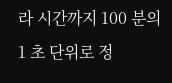라 시간까지 100 분의 1 초 단위로 정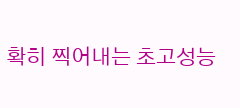확히 찍어내는 초고성능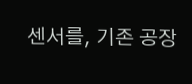센서를, 기존 공장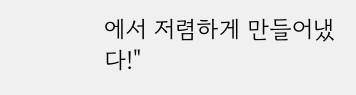에서 저렴하게 만들어냈다!"